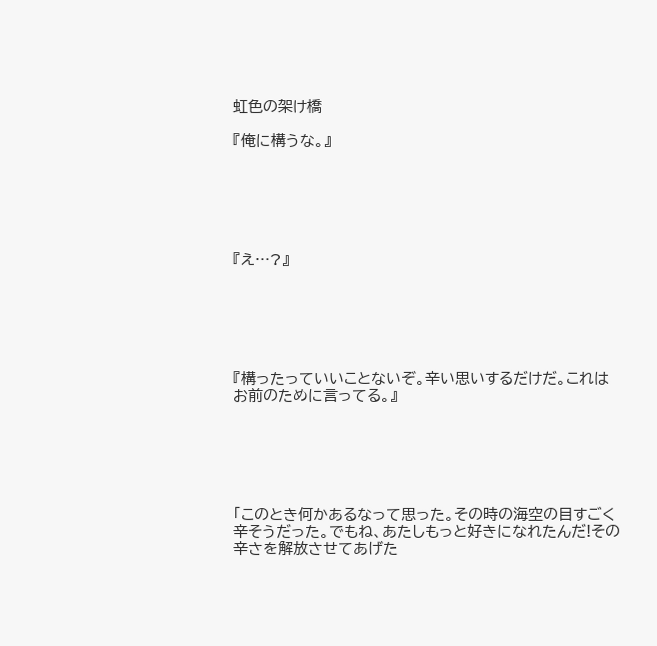虹色の架け橋

『俺に構うな。』






『え…?』






『構ったっていいことないぞ。辛い思いするだけだ。これはお前のために言ってる。』






「このとき何かあるなって思った。その時の海空の目すごく辛そうだった。でもね、あたしもっと好きになれたんだ!その辛さを解放させてあげた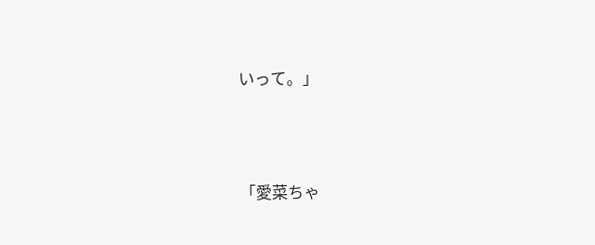いって。」




「愛菜ちゃ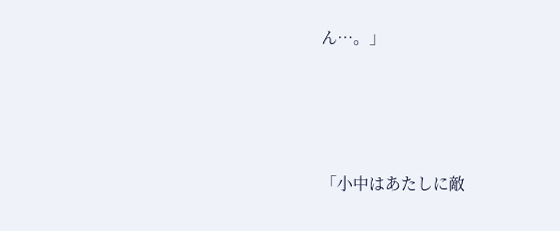ん…。」




「小中はあたしに敵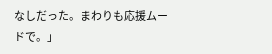なしだった。まわりも応援ムードで。」